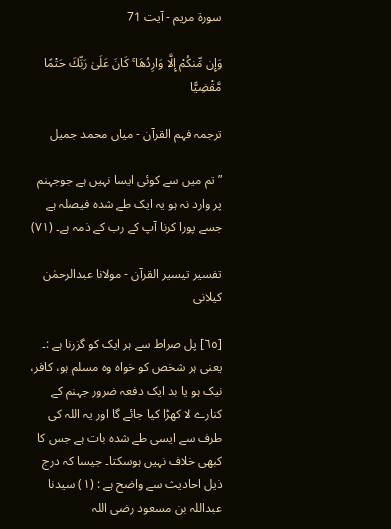سورة مريم - آیت 71

وَإِن مِّنكُمْ إِلَّا وَارِدُهَا ۚ كَانَ عَلَىٰ رَبِّكَ حَتْمًا مَّقْضِيًّا

ترجمہ فہم القرآن - میاں محمد جمیل

” تم میں سے کوئی ایسا نہیں ہے جوجہنم پر وارد نہ ہو یہ ایک طے شدہ فیصلہ ہے جسے پورا کرنا آپ کے رب کے ذمہ ہے۔ (٧١)

تفسیر تیسیر القرآن - مولانا عبدالرحمٰن کیلانی

[٦٥] پل صراط سے ہر ایک کو گزرنا ہے :۔ یعنی ہر شخص کو خواہ وہ مسلم ہو، کافر، نیک ہو یا بد ایک دفعہ ضرور جہنم کے کنارے لا کھڑا کیا جائے گا اور یہ اللہ کی طرف سے ایسی طے شدہ بات ہے جس کا کبھی خلاف نہیں ہوسکتا۔ جیسا کہ درج ذیل احادیث سے واضح ہے : (١) سیدنا عبداللہ بن مسعود رضی اللہ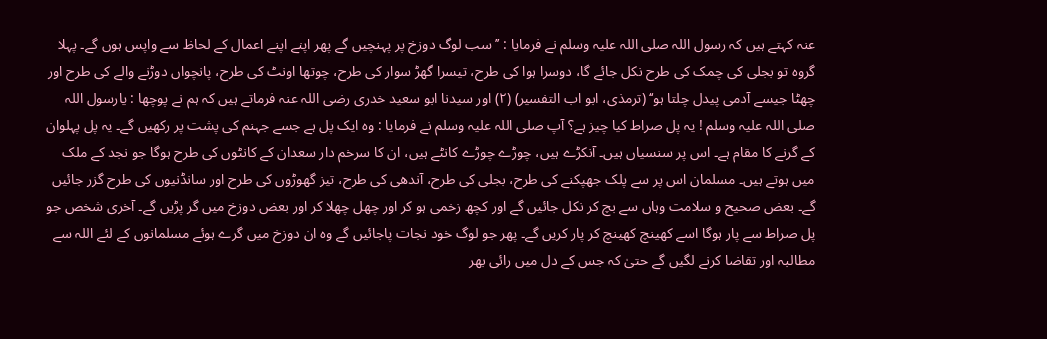عنہ کہتے ہیں کہ رسول اللہ صلی اللہ علیہ وسلم نے فرمایا : ’’سب لوگ دوزخ پر پہنچیں گے پھر اپنے اپنے اعمال کے لحاظ سے واپس ہوں گے۔ پہلا گروہ تو بجلی کی چمک کی طرح نکل جائے گا، دوسرا ہوا کی طرح، تیسرا گھڑ سوار کی طرح، چوتھا اونٹ کی طرح، پانچواں دوڑنے والے کی طرح اور چھٹا جیسے آدمی پیدل چلتا ہو‘‘ (ترمذی، ابو اب التفسیر) (٢) اور سیدنا ابو سعید خدری رضی اللہ عنہ فرماتے ہیں کہ ہم نے پوچھا : یارسول اللہ صلی اللہ علیہ وسلم ! یہ پل صراط کیا چیز ہے؟ آپ صلی اللہ علیہ وسلم نے فرمایا : وہ ایک پل ہے جسے جہنم کی پشت پر رکھیں گے۔ یہ پل پہلوان کے گرنے کا مقام ہے۔ اس پر سنسیاں ہیں۔ آنکڑے ہیں، چوڑے چوڑے کانٹے ہیں، ان کا سرخم دار سعدان کے کانٹوں کی طرح ہوگا جو نجد کے ملک میں ہوتے ہیں۔ مسلمان اس پر سے پلک جھپکنے کی طرح، بجلی کی طرح، آندھی کی طرح، تیز گھوڑوں کی طرح اور سانڈنیوں کی طرح گزر جائیں گے۔ بعض صحیح و سلامت وہاں سے بچ کر نکل جائیں گے اور کچھ زخمی ہو کر اور چھل چھلا کر اور بعض دوزخ میں گر پڑیں گے۔ آخری شخص جو پل صراط سے پار ہوگا اسے کھینچ کھینچ کر پار کریں گے۔ پھر جو لوگ خود نجات پاجائیں گے وہ ان دوزخ میں گرے ہوئے مسلمانوں کے لئے اللہ سے مطالبہ اور تقاضا کرنے لگیں گے حتیٰ کہ جس کے دل میں رائی بھر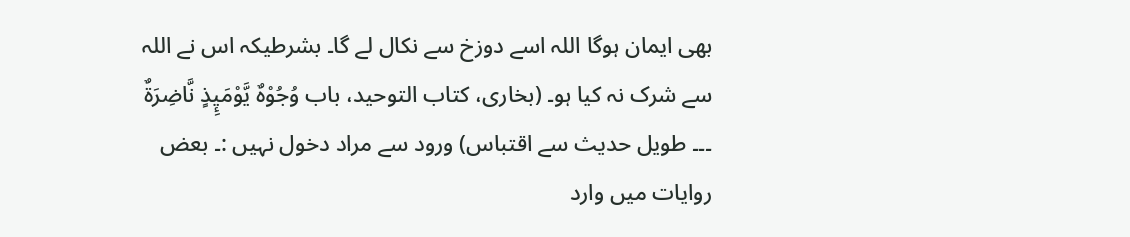بھی ایمان ہوگا اللہ اسے دوزخ سے نکال لے گا۔ بشرطیکہ اس نے اللہ سے شرک نہ کیا ہو۔ (بخاری، کتاب التوحید، باب وُجُوْہٌ یَّوْمَیِٕذٍ نَّاضِرَۃٌ ۔۔۔ طویل حدیث سے اقتباس) ورود سے مراد دخول نہیں :۔ بعض روایات میں وارد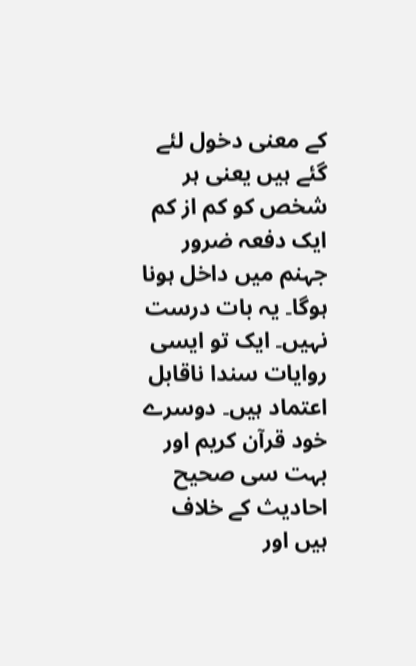کے معنی دخول لئے گئے ہیں یعنی ہر شخص کو کم از کم ایک دفعہ ضرور جہنم میں داخل ہونا ہوگا۔ یہ بات درست نہیں۔ ایک تو ایسی روایات سندا ناقابل اعتماد ہیں۔ دوسرے خود قرآن کریم اور بہت سی صحیح احادیث کے خلاف ہیں اور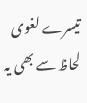تیسرے لغوی لحاظ سے بھی یہ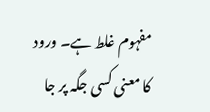مفہوم غلط ہے۔ ورود کا معنی کسی جگہ پر جا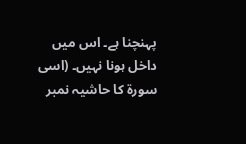پہنچنا ہے۔ اس میں داخل ہونا نہیں۔ (اسی سورۃ کا حاشیہ نمبر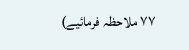٧٧ ملاحظہ فرمائیے)